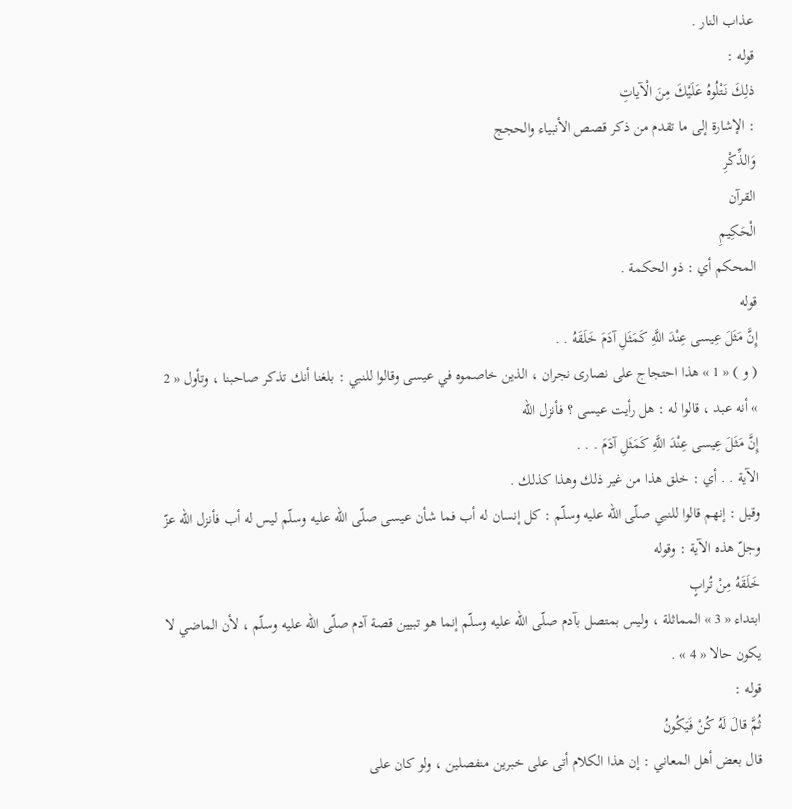عذاب النار .
قوله :
ذلِكَ نَتْلُوهُ عَلَيْكَ مِنَ الْآياتِ
: الإشارة إلى ما تقدم من ذكر قصص الأنبياء والحجج
وَالذِّكْرِ
القرآن
الْحَكِيمِ
المحكم أي : ذو الحكمة .
قوله
إِنَّ مَثَلَ عِيسى عِنْدَ اللَّهِ كَمَثَلِ آدَمَ خَلَقَهُ . .
( و ) « 1 » هذا احتجاج على نصارى نجران ، الذين خاصموه في عيسى وقالوا للنبي : بلغنا أنك تذكر صاحبنا ، وتأول « 2 » أنه عبد ، قالوا له : هل رأيت عيسى ؟ فأنزل اللّه
إِنَّ مَثَلَ عِيسى عِنْدَ اللَّهِ كَمَثَلِ آدَمَ . . .
الآية . . أي : خلق هذا من غير ذلك وهذا كذلك .
وقيل : إنهم قالوا للنبي صلّى اللّه عليه وسلّم : كل إنسان له أب فما شأن عيسى صلّى اللّه عليه وسلّم ليس له أب فأنزل اللّه عزّ وجلّ هذه الآية : وقوله
خَلَقَهُ مِنْ تُرابٍ
ابتداء « 3 » المماثلة ، وليس بمتصل بآدم صلّى اللّه عليه وسلّم إنما هو تبيين قصة آدم صلّى اللّه عليه وسلّم ، لأن الماضي لا يكون حالا « 4 » .
قوله :
ثُمَّ قالَ لَهُ كُنْ فَيَكُونُ
قال بعض أهل المعاني : إن هذا الكلام أتى على خبرين منفصلين ، ولو كان على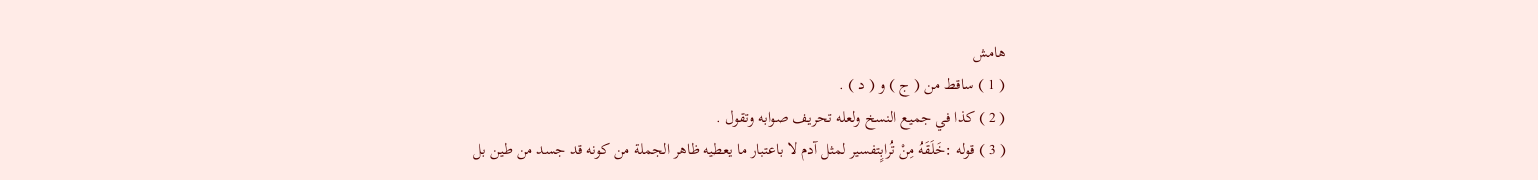هامش
( 1 ) ساقط من ( ج ) و ( د ) .
( 2 ) كذا في جميع النسخ ولعله تحريف صوابه وتقول .
( 3 ) قوله :خَلَقَهُ مِنْ تُرابٍتفسير لمثل آدم لا باعتبار ما يعطيه ظاهر الجملة من كونه قد جسد من طين بل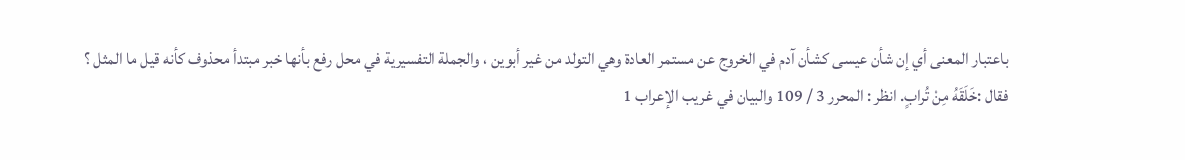باعتبار المعنى أي إن شأن عيسى كشأن آدم في الخروج عن مستمر العادة وهي التولد من غير أبوين ، والجملة التفسيرية في محل رفع بأنها خبر مبتدأ محذوف كأنه قيل ما المثل ؟
فقال :خَلَقَهُ مِنْ تُرابٍ. انظر : المحرر 3 / 109 والبيان في غريب الإعراب 1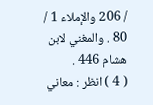/ 206 والإملاء 1 / 80 . والمغني لابن هشام 446 .
( 4 ) انظر : معاني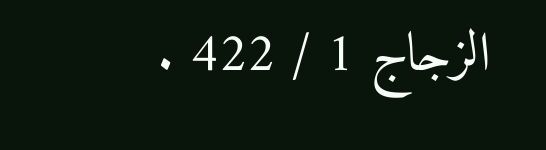الزجاج 1 / 422 .